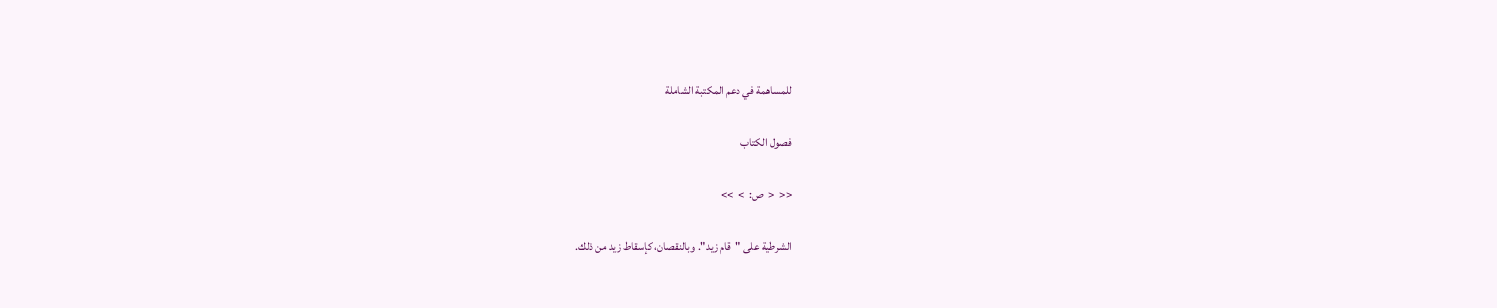للمساهمة في دعم المكتبة الشاملة

فصول الكتاب

<<  <  ص:  >  >>

الشرطية على "قام زيد". وبالنقصان، كإسقاط زيد من ذلك.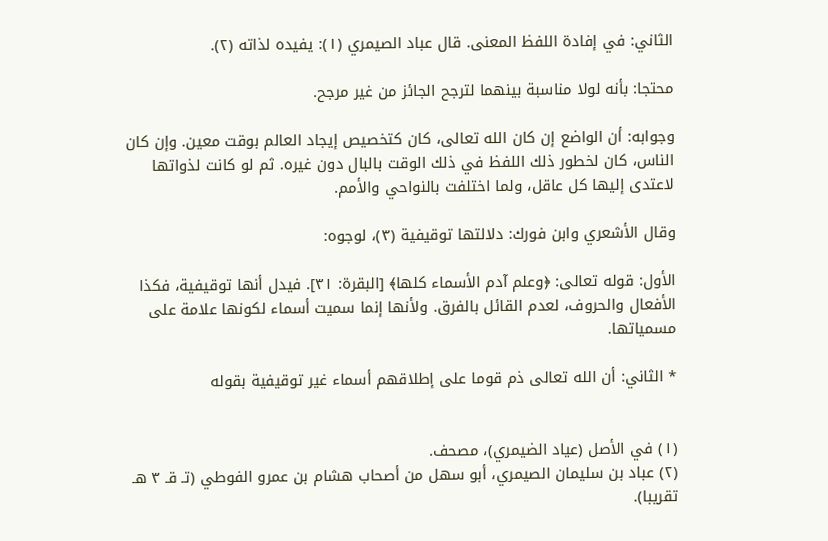الثاني: في إفادة اللفظ المعنى. قال عباد الصيمري (١): يفيده لذاته (٢).

محتجا: بأنه لولا مناسبة بينهما لترجح الجائز من غير مرجح.

وجوابه: أن الواضع إن كان الله تعالى، كان كتخصيص إيجاد العالم بوقت معين. وإن كان الناس، كان لخطور ذلك اللفظ في ذلك الوقت بالبال دون غيره. ثم لو كانت لذواتها لاعتدى إليها كل عاقل، ولما اختلفت بالنواحي والأمم.

وقال الأشعري وابن فورك: دلالتها توقيفية (٣)، لوجوه:

الأول: قوله تعالى: ﴿وعلم آدم الأسماء كلها﴾ [البقرة: ٣١]. فيدل أنها توقيفية، فكذا الأفعال والحروف، لعدم القائل بالفرق. ولأنها إنما سميت أسماء لكونها علامة على مسمياتها.

* الثاني: أن الله تعالى ذم قوما على إطلاقهم أسماء غير توقيفية بقوله


(١) في الأصل (عياد الضيمري)، مصحف.
(٢) عباد بن سليمان الصيمري، أبو سهل من أصحاب هشام بن عمرو الفوطي (تـ قـ ٣ هـ تقريبا).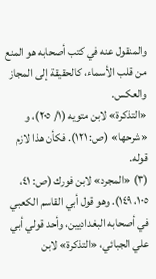والمنقول عنه في كتب أصحابه هو المنع من قلب الأسماء، كالحقيقة إلى المجاز والعكس.
«التذكرة» لابن متويه (١/ ٢٠٥)، و «شرحها» (ص: ١٢١). فكأن هذا لازم قوله.
(٣) «المجرد» لابن فورك (ص: ٤١، ١٠٥، ١٤٩). وهو قول أبي القاسم الكعبي في أصحابه البغداديين، وأحد قولي أبي علي الجبائي، «التذكرة» لابن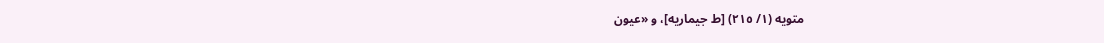متويه (١/ ٢١٥) [ط جيماريه]، و «عيون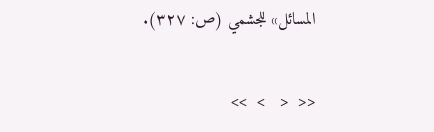المسائل» للجشمي (ص: ٣٢٧).

<<  <   >  >>